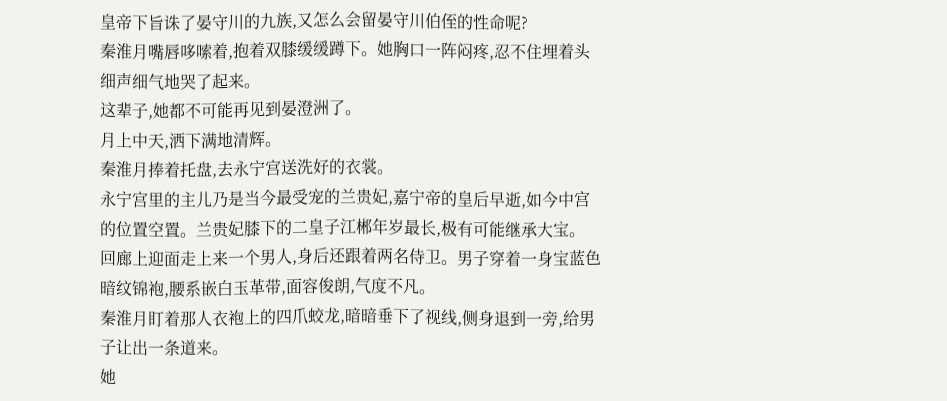皇帝下旨诛了晏守川的九族,又怎么会留晏守川伯侄的性命呢?
秦淮月嘴唇哆嗦着,抱着双膝缓缓蹲下。她胸口一阵闷疼,忍不住埋着头细声细气地哭了起来。
这辈子,她都不可能再见到晏澄洲了。
月上中天,洒下满地清辉。
秦淮月捧着托盘,去永宁宫送洗好的衣裳。
永宁宫里的主儿乃是当今最受宠的兰贵妃,嘉宁帝的皇后早逝,如今中宫的位置空置。兰贵妃膝下的二皇子江郴年岁最长,极有可能继承大宝。
回廊上迎面走上来一个男人,身后还跟着两名侍卫。男子穿着一身宝蓝色暗纹锦袍,腰系嵌白玉革带,面容俊朗,气度不凡。
秦淮月盯着那人衣袍上的四爪蛟龙,暗暗垂下了视线,侧身退到一旁,给男子让出一条道来。
她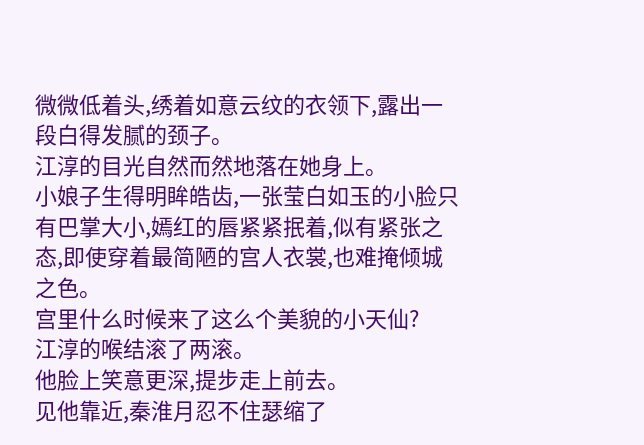微微低着头,绣着如意云纹的衣领下,露出一段白得发腻的颈子。
江淳的目光自然而然地落在她身上。
小娘子生得明眸皓齿,一张莹白如玉的小脸只有巴掌大小,嫣红的唇紧紧抿着,似有紧张之态,即使穿着最简陋的宫人衣裳,也难掩倾城之色。
宫里什么时候来了这么个美貌的小天仙?
江淳的喉结滚了两滚。
他脸上笑意更深,提步走上前去。
见他靠近,秦淮月忍不住瑟缩了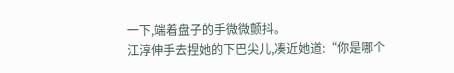一下,端着盘子的手微微颤抖。
江淳伸手去捏她的下巴尖儿,凑近她道:“你是哪个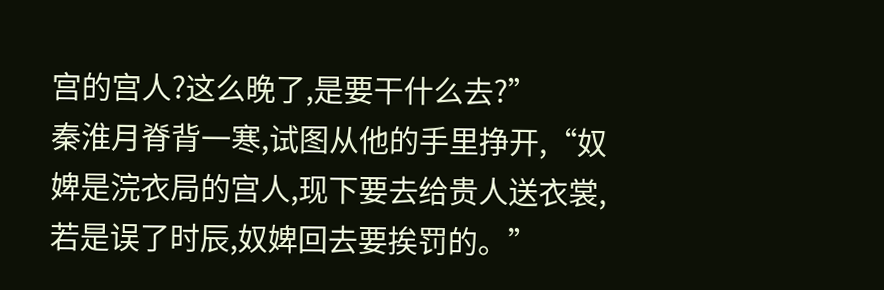宫的宫人?这么晚了,是要干什么去?”
秦淮月脊背一寒,试图从他的手里挣开,“奴婢是浣衣局的宫人,现下要去给贵人送衣裳,若是误了时辰,奴婢回去要挨罚的。”